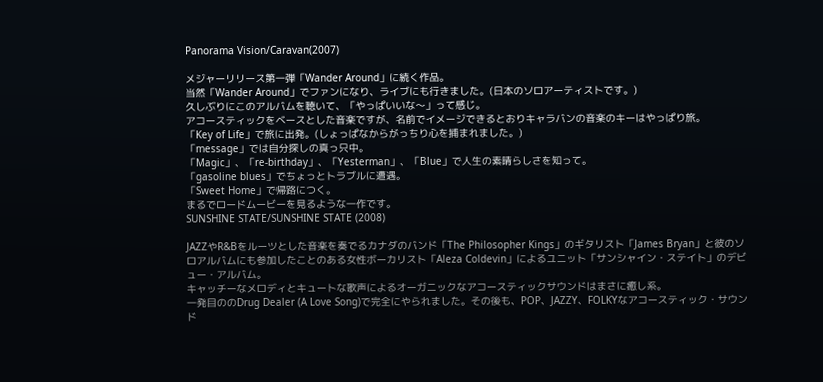Panorama Vision/Caravan(2007)

メジャーリリース第一弾「Wander Around」に続く作品。
当然「Wander Around」でファンになり、ライブにも行きました。(日本のソロアーティストです。)
久しぶりにこのアルバムを聴いて、「やっぱいいな〜」って感じ。
アコースティックをベースとした音楽ですが、名前でイメージできるとおりキャラバンの音楽のキーはやっぱり旅。
「Key of Life」で旅に出発。(しょっぱなからがっちり心を捕まれました。)
「message」では自分探しの真っ只中。
「Magic」、「re-birthday」、「Yesterman」、「Blue」で人生の素晴らしさを知って。
「gasoline blues」でちょっとトラブルに遭遇。
「Sweet Home」で帰路につく。
まるでロードムービーを見るような一作です。
SUNSHINE STATE/SUNSHINE STATE (2008)

JAZZやR&Bをルーツとした音楽を奏でるカナダのバンド「The Philosopher Kings」のギタリスト「James Bryan」と彼のソロアルバムにも参加したことのある女性ボーカリスト「Aleza Coldevin」によるユニット「サンシャイン・ステイト」のデビュー・アルバム。
キャッチーなメロディとキュートな歌声によるオーガニックなアコースティックサウンドはまさに癒し系。
一発目ののDrug Dealer (A Love Song)で完全にやられました。その後も、POP、JAZZY、FOLKYなアコースティック・サウンド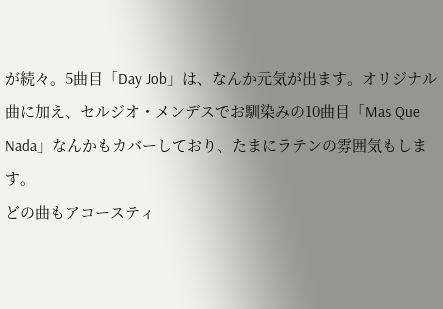が続々。5曲目「Day Job」は、なんか元気が出ます。オリジナル曲に加え、セルジオ・メンデスでお馴染みの10曲目「Mas Que Nada」なんかもカバーしており、たまにラテンの雰囲気もします。
どの曲もアコースティ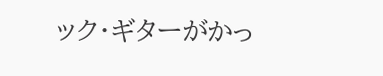ック・ギターがかっ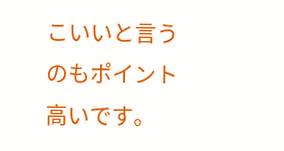こいいと言うのもポイント高いです。